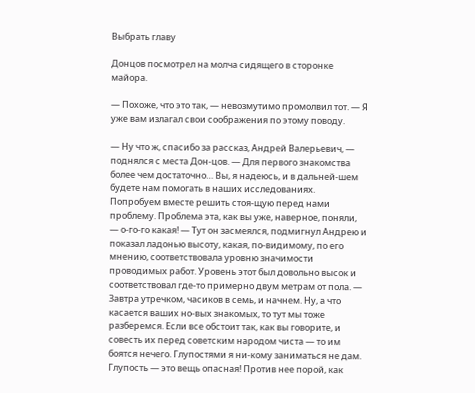Выбрать главу

Донцов посмотрел на молча сидящего в сторонке майора.

— Похоже, что это так, — невозмутимо промолвил тот. — Я уже вам излагал свои соображения по этому поводу.

— Ну что ж, спасибо за рассказ, Андрей Валерьевич, — поднялся с места Дон-цов. — Для первого знакомства более чем достаточно… Вы, я надеюсь, и в дальней-шем будете нам помогать в наших исследованиях. Попробуем вместе решить стоя-щую перед нами проблему. Проблема эта, как вы уже, наверное, поняли, — о-го-го какая! — Тут он засмеялся, подмигнул Андрею и показал ладонью высоту, какая, по-видимому, по его мнению, соответствовала уровню значимости проводимых работ. Уровень этот был довольно высок и соответствовал где-то примерно двум метрам от пола. — Завтра утречком, часиков в семь, и начнем. Ну, а что касается ваших но-вых знакомых, то тут мы тоже разберемся. Если все обстоит так, как вы говорите, и совесть их перед советским народом чиста — то им боятся нечего. Глупостями я ни-кому заниматься не дам. Глупость — это вещь опасная! Против нее порой, как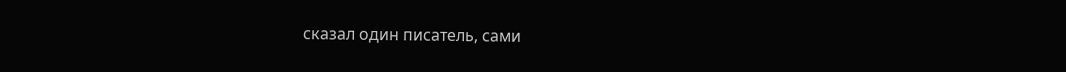сказал один писатель, сами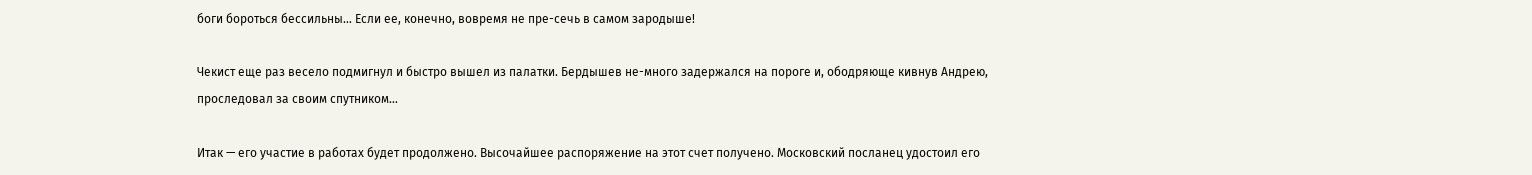боги бороться бессильны… Если ее, конечно, вовремя не пре-сечь в самом зародыше!

Чекист еще раз весело подмигнул и быстро вышел из палатки. Бердышев не-много задержался на пороге и, ободряюще кивнув Андрею, проследовал за своим спутником…

Итак — его участие в работах будет продолжено. Высочайшее распоряжение на этот счет получено. Московский посланец удостоил его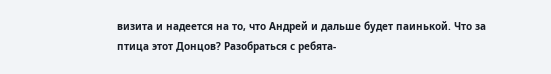визита и надеется на то, что Андрей и дальше будет паинькой. Что за птица этот Донцов? Разобраться с ребята-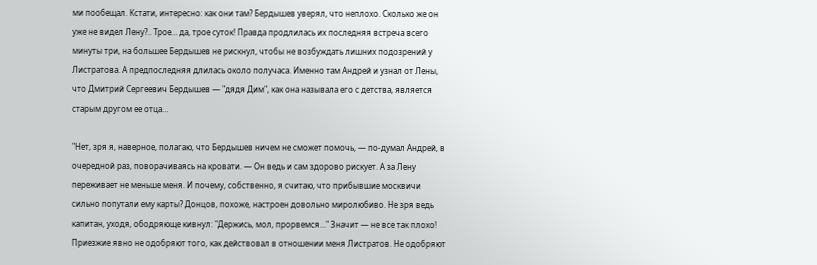ми пообещал. Кстати, интересно: как они там? Бердышев уверял, что неплохо. Сколько же он уже не видел Лену?.. Трое… да, трое суток! Правда продлилась их последняя встреча всего минуты три, на большее Бердышев не рискнул, чтобы не возбуждать лишних подозрений у Листратова. А предпоследняя длилась около получаса. Именно там Андрей и узнал от Лены, что Дмитрий Сергеевич Бердышев — "дядя Дим", как она называла его с детства, является старым другом ее отца…

"Нет, зря я, наверное, полагаю, что Бердышев ничем не сможет помочь, — по-думал Андрей, в очередной раз, поворачиваясь на кровати. — Он ведь и сам здорово рискует. А за Лену переживает не меньше меня. И почему, собственно, я считаю, что прибывшие москвичи сильно попутали ему карты? Донцов, похоже, настроен довольно миролюбиво. Не зря ведь капитан, уходя, ободряюще кивнул: "Держись, мол, прорвемся…" Значит — не все так плохо! Приезжие явно не одобряют того, как действовал в отношении меня Листратов. Не одобряют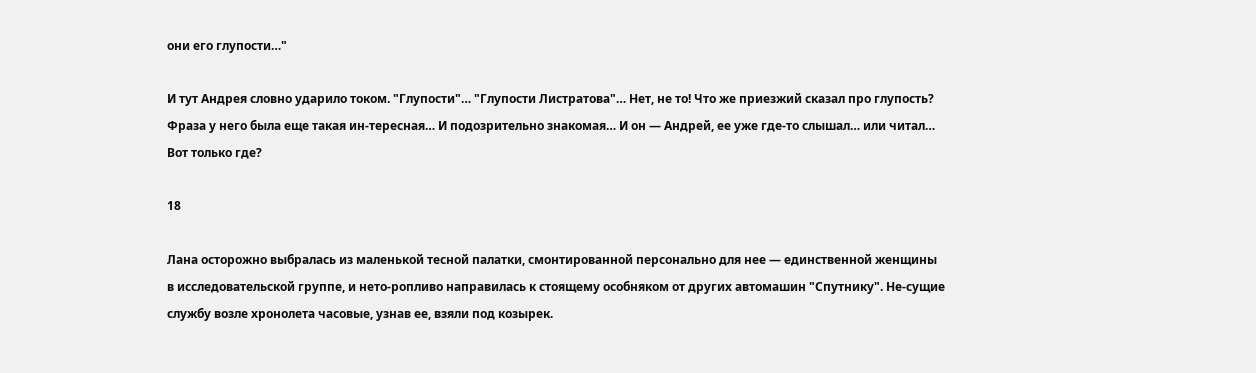они его глупости…"

И тут Андрея словно ударило током. "Глупости"… "Глупости Листратова"… Нет, не то! Что же приезжий сказал про глупость? Фраза у него была еще такая ин-тересная… И подозрительно знакомая… И он — Андрей, ее уже где-то слышал… или читал… Вот только где?

18

Лана осторожно выбралась из маленькой тесной палатки, смонтированной персонально для нее — единственной женщины в исследовательской группе, и нето-ропливо направилась к стоящему особняком от других автомашин "Спутнику". Не-сущие службу возле хронолета часовые, узнав ее, взяли под козырек.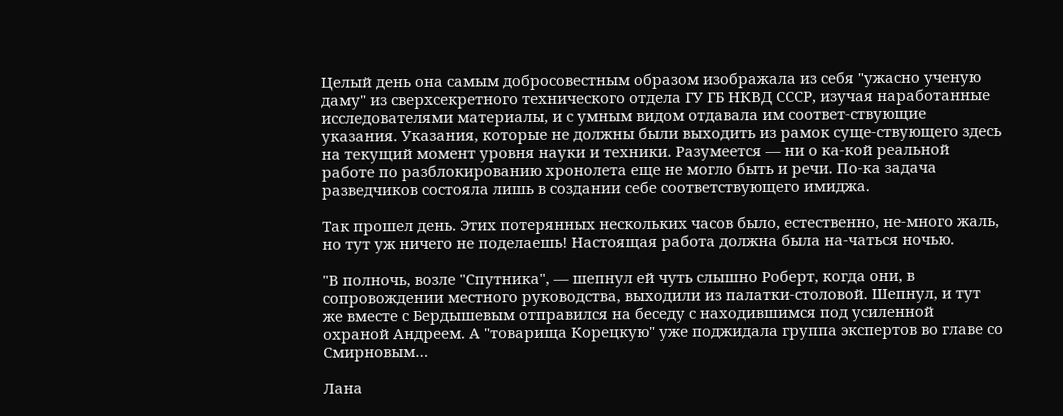Целый день она самым добросовестным образом изображала из себя "ужасно ученую даму" из сверхсекретного технического отдела ГУ ГБ НКВД СССР, изучая наработанные исследователями материалы, и с умным видом отдавала им соответ-ствующие указания. Указания, которые не должны были выходить из рамок суще-ствующего здесь на текущий момент уровня науки и техники. Разумеется — ни о ка-кой реальной работе по разблокированию хронолета еще не могло быть и речи. По-ка задача разведчиков состояла лишь в создании себе соответствующего имиджа.

Так прошел день. Этих потерянных нескольких часов было, естественно, не-много жаль, но тут уж ничего не поделаешь! Настоящая работа должна была на-чаться ночью.

"В полночь, возле "Спутника", — шепнул ей чуть слышно Роберт, когда они, в сопровождении местного руководства, выходили из палатки-столовой. Шепнул, и тут же вместе с Бердышевым отправился на беседу с находившимся под усиленной охраной Андреем. А "товарища Корецкую" уже поджидала группа экспертов во главе со Смирновым…

Лана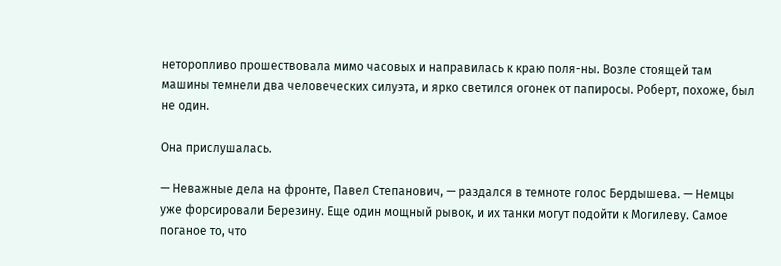неторопливо прошествовала мимо часовых и направилась к краю поля-ны. Возле стоящей там машины темнели два человеческих силуэта, и ярко светился огонек от папиросы. Роберт, похоже, был не один.

Она прислушалась.

— Неважные дела на фронте, Павел Степанович, — раздался в темноте голос Бердышева. — Немцы уже форсировали Березину. Еще один мощный рывок, и их танки могут подойти к Могилеву. Самое поганое то, что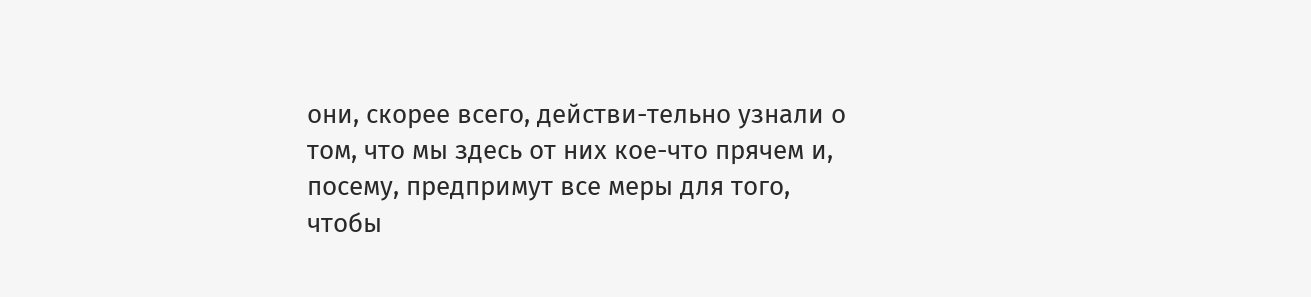они, скорее всего, действи-тельно узнали о том, что мы здесь от них кое-что прячем и, посему, предпримут все меры для того, чтобы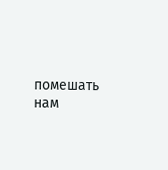помешать нам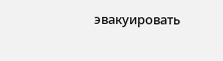эвакуировать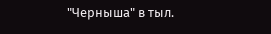"Черныша" в тыл.